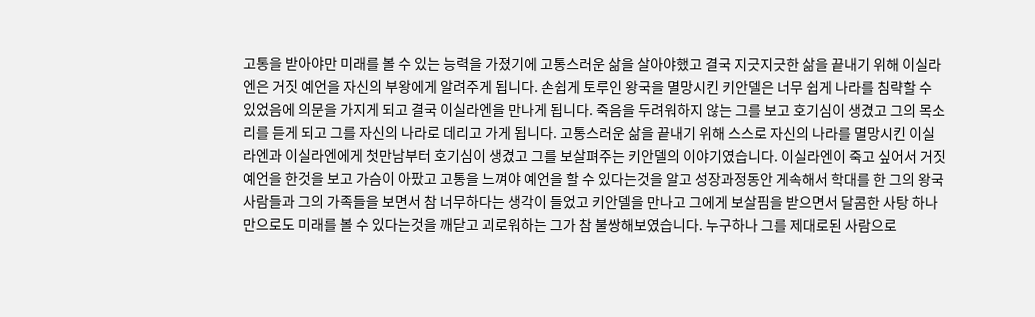고통을 받아야만 미래를 볼 수 있는 능력을 가졌기에 고통스러운 삶을 살아야했고 결국 지긋지긋한 삶을 끝내기 위해 이실라엔은 거짓 예언을 자신의 부왕에게 알려주게 됩니다. 손쉽게 토루인 왕국을 멸망시킨 키안델은 너무 쉽게 나라를 침략할 수 있었음에 의문을 가지게 되고 결국 이실라엔을 만나게 됩니다. 죽음을 두려워하지 않는 그를 보고 호기심이 생겼고 그의 목소리를 듣게 되고 그를 자신의 나라로 데리고 가게 됩니다. 고통스러운 삶을 끝내기 위해 스스로 자신의 나라를 멸망시킨 이실라엔과 이실라엔에게 첫만남부터 호기심이 생겼고 그를 보살펴주는 키안델의 이야기였습니다. 이실라엔이 죽고 싶어서 거짓예언을 한것을 보고 가슴이 아팠고 고통을 느껴야 예언을 할 수 있다는것을 알고 성장과정동안 게속해서 학대를 한 그의 왕국사람들과 그의 가족들을 보면서 참 너무하다는 생각이 들었고 키안델을 만나고 그에게 보살핌을 받으면서 달콤한 사탕 하나만으로도 미래를 볼 수 있다는것을 깨닫고 괴로워하는 그가 참 불쌍해보였습니다. 누구하나 그를 제대로된 사람으로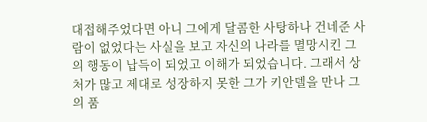대접해주었다면 아니 그에게 달콤한 사탕하나 건네준 사람이 없었다는 사실을 보고 자신의 나라를 멸망시킨 그의 행동이 납득이 되었고 이해가 되었습니다. 그래서 상처가 많고 제대로 성장하지 못한 그가 키안델을 만나 그의 품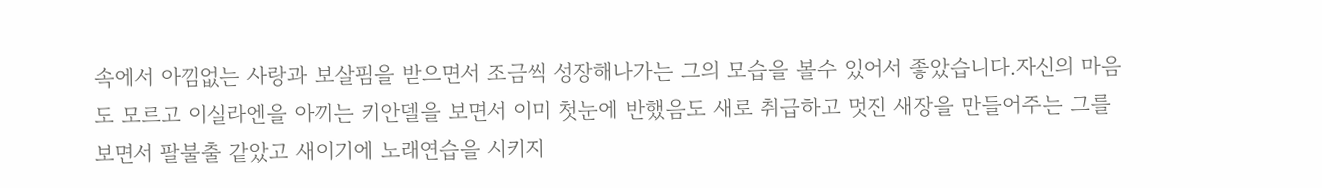속에서 아낌없는 사랑과 보살핌을 받으면서 조금씩 성장해나가는 그의 모습을 볼수 있어서 좋았습니다.자신의 마음도 모르고 이실라엔을 아끼는 키안델을 보면서 이미 첫눈에 반했음도 새로 취급하고 멋진 새장을 만들어주는 그를 보면서 팔불출 같았고 새이기에 노래연습을 시키지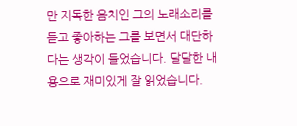만 지독한 음치인 그의 노래소리를 듣고 좋아하는 그를 보면서 대단하다는 생각이 들었습니다. 달달한 내용으로 재미있게 잘 읽었습니다.